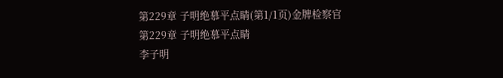第229章 子明绝慕平点睛(第1/1页)金牌检察官
第229章 子明绝慕平点睛
李子明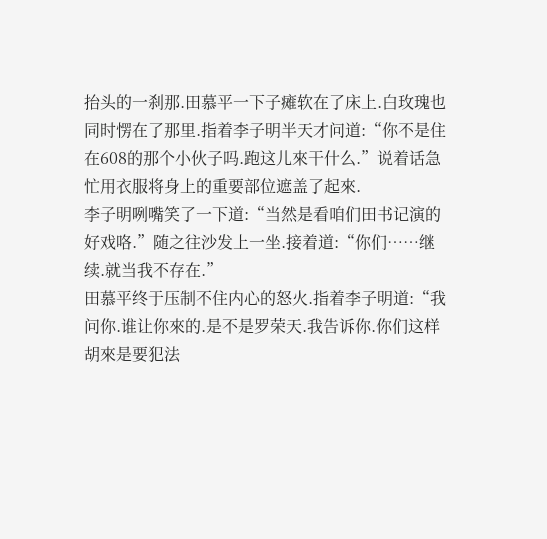抬头的一刹那.田慕平一下子瘫软在了床上.白玫瑰也同时愣在了那里.指着李子明半天才问道:“你不是住在608的那个小伙子吗.跑这儿來干什么.”说着话急忙用衣服将身上的重要部位遮盖了起來.
李子明咧嘴笑了一下道:“当然是看咱们田书记演的好戏咯.”随之往沙发上一坐.接着道:“你们……继续.就当我不存在.”
田慕平终于压制不住内心的怒火.指着李子明道:“我问你.谁让你來的.是不是罗荣天.我告诉你.你们这样胡來是要犯法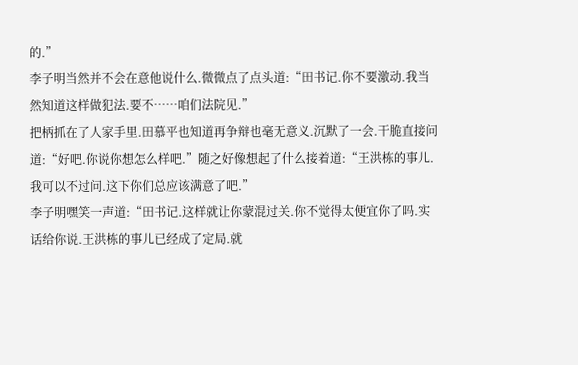的.”
李子明当然并不会在意他说什么.微微点了点头道:“田书记.你不要激动.我当然知道这样做犯法.要不……咱们法院见.”
把柄抓在了人家手里.田慕平也知道再争辩也毫无意义.沉默了一会.干脆直接问道:“好吧.你说你想怎么样吧.”随之好像想起了什么接着道:“王洪栋的事儿.我可以不过问.这下你们总应该满意了吧.”
李子明嘿笑一声道:“田书记.这样就让你蒙混过关.你不觉得太便宜你了吗.实话给你说.王洪栋的事儿已经成了定局.就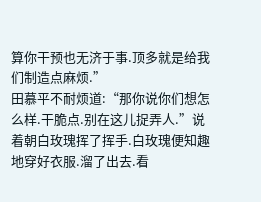算你干预也无济于事.顶多就是给我们制造点麻烦.”
田慕平不耐烦道:“那你说你们想怎么样.干脆点.别在这儿捉弄人.”说着朝白玫瑰挥了挥手.白玫瑰便知趣地穿好衣服.溜了出去.看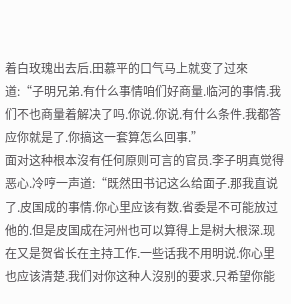着白玫瑰出去后.田慕平的口气马上就变了过來道:“子明兄弟.有什么事情咱们好商量.临河的事情.我们不也商量着解决了吗.你说.你说.有什么条件.我都答应你就是了.你搞这一套算怎么回事.”
面对这种根本沒有任何原则可言的官员.李子明真觉得恶心.冷哼一声道:“既然田书记这么给面子.那我直说了.皮国成的事情.你心里应该有数.省委是不可能放过他的.但是皮国成在河州也可以算得上是树大根深.现在又是贺省长在主持工作.一些话我不用明说.你心里也应该清楚.我们对你这种人沒别的要求.只希望你能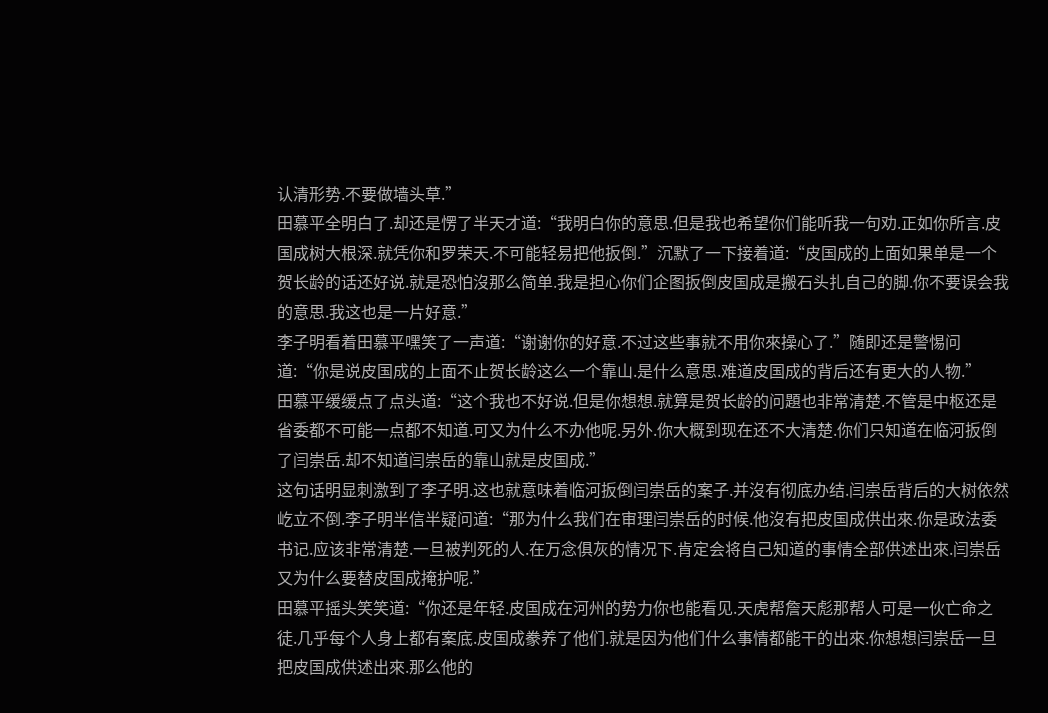认清形势.不要做墙头草.”
田慕平全明白了.却还是愣了半天才道:“我明白你的意思.但是我也希望你们能听我一句劝.正如你所言.皮国成树大根深.就凭你和罗荣天.不可能轻易把他扳倒.”沉默了一下接着道:“皮国成的上面如果单是一个贺长龄的话还好说.就是恐怕沒那么简单.我是担心你们企图扳倒皮国成是搬石头扎自己的脚.你不要误会我的意思.我这也是一片好意.”
李子明看着田慕平嘿笑了一声道:“谢谢你的好意.不过这些事就不用你來操心了.”随即还是警惕问道:“你是说皮国成的上面不止贺长龄这么一个靠山.是什么意思.难道皮国成的背后还有更大的人物.”
田慕平缓缓点了点头道:“这个我也不好说.但是你想想.就算是贺长龄的问題也非常清楚.不管是中枢还是省委都不可能一点都不知道.可又为什么不办他呢.另外.你大概到现在还不大清楚.你们只知道在临河扳倒了闫崇岳.却不知道闫崇岳的靠山就是皮国成.”
这句话明显刺激到了李子明.这也就意味着临河扳倒闫崇岳的案子.并沒有彻底办结.闫崇岳背后的大树依然屹立不倒.李子明半信半疑问道:“那为什么我们在审理闫崇岳的时候.他沒有把皮国成供出來.你是政法委书记.应该非常清楚.一旦被判死的人.在万念俱灰的情况下.肯定会将自己知道的事情全部供述出來.闫崇岳又为什么要替皮国成掩护呢.”
田慕平摇头笑笑道:“你还是年轻.皮国成在河州的势力你也能看见.天虎帮詹天彪那帮人可是一伙亡命之徒.几乎每个人身上都有案底.皮国成豢养了他们.就是因为他们什么事情都能干的出來.你想想闫崇岳一旦把皮国成供述出來.那么他的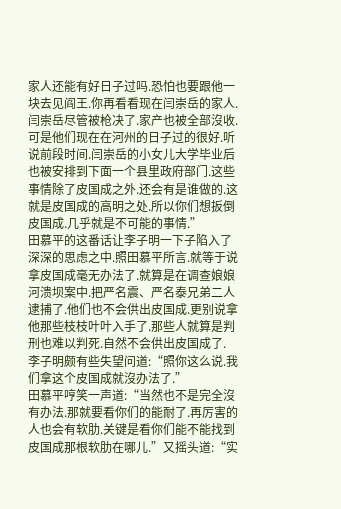家人还能有好日子过吗.恐怕也要跟他一块去见阎王.你再看看现在闫崇岳的家人.闫崇岳尽管被枪决了.家产也被全部沒收.可是他们现在在河州的日子过的很好.听说前段时间.闫崇岳的小女儿大学毕业后也被安排到下面一个县里政府部门.这些事情除了皮国成之外.还会有是谁做的.这就是皮国成的高明之处.所以你们想扳倒皮国成.几乎就是不可能的事情.”
田慕平的这番话让李子明一下子陷入了深深的思虑之中.照田慕平所言.就等于说拿皮国成毫无办法了.就算是在调查娘娘河溃坝案中.把严名震、严名泰兄弟二人逮捕了.他们也不会供出皮国成.更别说拿他那些枝枝叶叶入手了.那些人就算是判刑也难以判死.自然不会供出皮国成了.
李子明颇有些失望问道:“照你这么说.我们拿这个皮国成就沒办法了.”
田慕平哼笑一声道:“当然也不是完全沒有办法.那就要看你们的能耐了.再厉害的人也会有软肋.关键是看你们能不能找到皮国成那根软肋在哪儿.”又摇头道:“实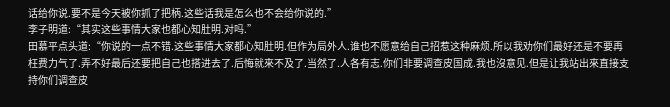话给你说.要不是今天被你抓了把柄.这些话我是怎么也不会给你说的.”
李子明道:“其实这些事情大家也都心知肚明.对吗.”
田慕平点头道:“你说的一点不错.这些事情大家都心知肚明.但作为局外人.谁也不愿意给自己招惹这种麻烦.所以我劝你们最好还是不要再枉费力气了.弄不好最后还要把自己也搭进去了.后悔就來不及了.当然了.人各有志.你们非要调查皮国成.我也沒意见.但是让我站出來直接支持你们调查皮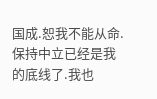国成.恕我不能从命.保持中立已经是我的底线了.我也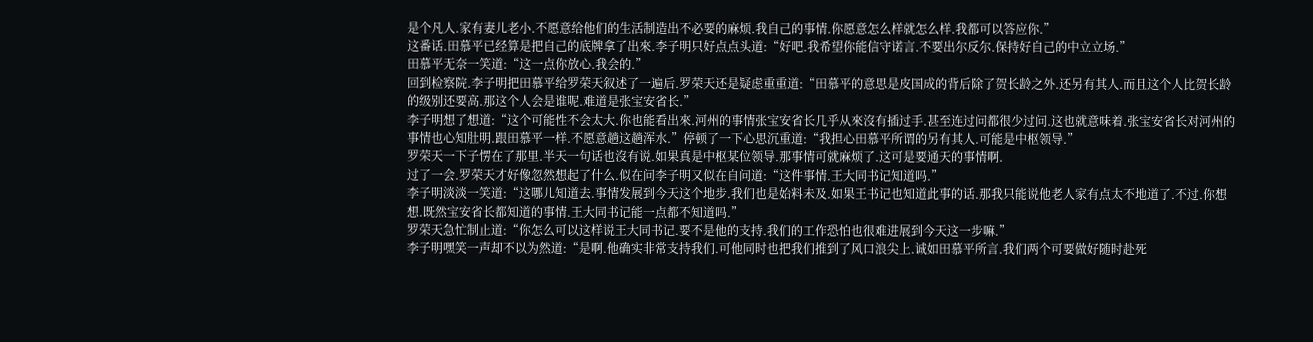是个凡人.家有妻儿老小.不愿意给他们的生活制造出不必要的麻烦.我自己的事情.你愿意怎么样就怎么样.我都可以答应你.”
这番话.田慕平已经算是把自己的底牌拿了出來.李子明只好点点头道:“好吧.我希望你能信守诺言.不要出尔反尔.保持好自己的中立立场.”
田慕平无奈一笑道:“这一点你放心.我会的.”
回到检察院.李子明把田慕平给罗荣天叙述了一遍后.罗荣天还是疑虑重重道:“田慕平的意思是皮国成的背后除了贺长龄之外.还另有其人.而且这个人比贺长龄的级别还要高.那这个人会是谁呢.难道是张宝安省长.”
李子明想了想道:“这个可能性不会太大.你也能看出來.河州的事情张宝安省长几乎从來沒有插过手.甚至连过问都很少过问.这也就意味着.张宝安省长对河州的事情也心知肚明.跟田慕平一样.不愿意趟这趟浑水.”停顿了一下心思沉重道:“我担心田慕平所谓的另有其人.可能是中枢领导.”
罗荣天一下子愣在了那里.半天一句话也沒有说.如果真是中枢某位领导.那事情可就麻烦了.这可是要通天的事情啊.
过了一会.罗荣天才好像忽然想起了什么.似在问李子明又似在自问道:“这件事情.王大同书记知道吗.”
李子明淡淡一笑道:“这哪儿知道去.事情发展到今天这个地步.我们也是始料未及.如果王书记也知道此事的话.那我只能说他老人家有点太不地道了.不过.你想想.既然宝安省长都知道的事情.王大同书记能一点都不知道吗.”
罗荣天急忙制止道:“你怎么可以这样说王大同书记.要不是他的支持.我们的工作恐怕也很难进展到今天这一步嘛.”
李子明嘿笑一声却不以为然道:“是啊.他确实非常支持我们.可他同时也把我们推到了风口浪尖上.诚如田慕平所言.我们两个可要做好随时赴死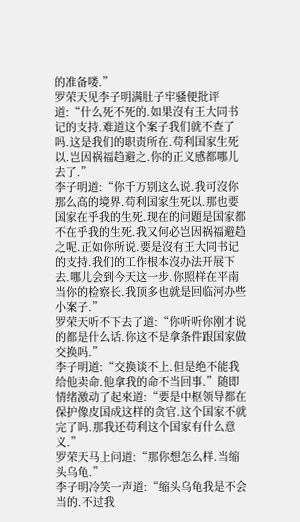的准备喽.”
罗荣天见李子明满肚子牢骚便批评道:“什么死不死的.如果沒有王大同书记的支持.难道这个案子我们就不查了吗.这是我们的职责所在.苟利国家生死以.岂因祸福趋避之.你的正义感都哪儿去了.”
李子明道:“你千万别这么说.我可沒你那么高的境界.苟利国家生死以.那也要国家在乎我的生死.现在的问題是国家都不在乎我的生死.我又何必岂因祸福避趋之呢.正如你所说.要是沒有王大同书记的支持.我们的工作根本沒办法开展下去.哪儿会到今天这一步.你照样在平南当你的检察长.我顶多也就是回临河办些小案子.”
罗荣天听不下去了道:“你听听你刚才说的都是什么话.你这不是拿条件跟国家做交换吗.”
李子明道:“交换谈不上.但是绝不能我给他卖命.他拿我的命不当回事.”随即情绪激动了起來道:“要是中枢领导都在保护像皮国成这样的贪官.这个国家不就完了吗.那我还苟利这个国家有什么意义.”
罗荣天马上问道:“那你想怎么样.当缩头乌龟.”
李子明冷笑一声道:“缩头乌龟我是不会当的.不过我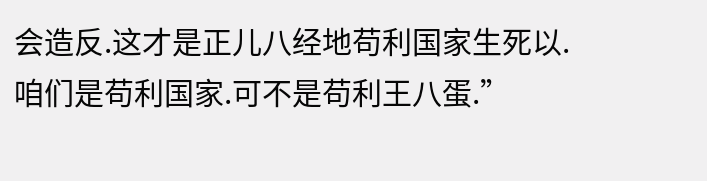会造反.这才是正儿八经地苟利国家生死以.咱们是苟利国家.可不是苟利王八蛋.”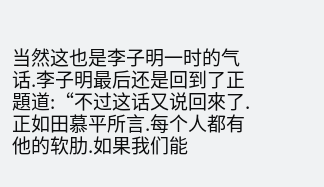当然这也是李子明一时的气话.李子明最后还是回到了正題道:“不过这话又说回來了.正如田慕平所言.每个人都有他的软肋.如果我们能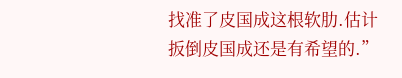找准了皮国成这根软肋.估计扳倒皮国成还是有希望的.”